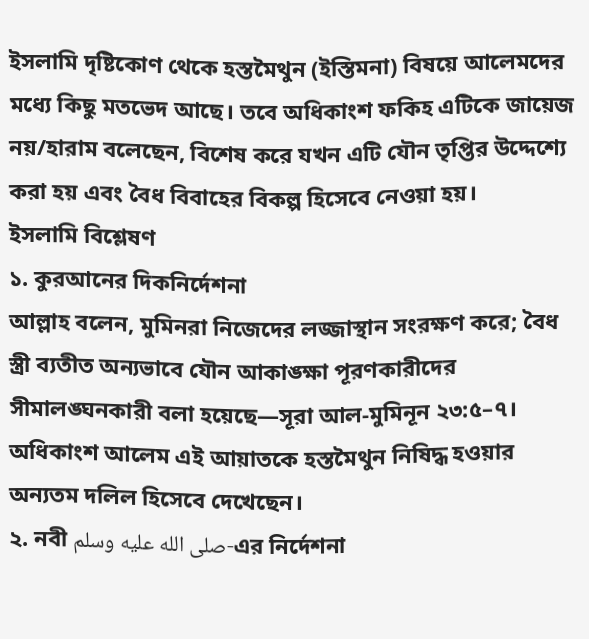ইসলামি দৃষ্টিকোণ থেকে হস্তমৈথুন (ইস্তিমনা) বিষয়ে আলেমদের মধ্যে কিছু মতভেদ আছে। তবে অধিকাংশ ফকিহ এটিকে জায়েজ নয়/হারাম বলেছেন, বিশেষ করে যখন এটি যৌন তৃপ্তির উদ্দেশ্যে করা হয় এবং বৈধ বিবাহের বিকল্প হিসেবে নেওয়া হয়।
ইসলামি বিশ্লেষণ
১. কুরআনের দিকনির্দেশনা
আল্লাহ বলেন, মুমিনরা নিজেদের লজ্জাস্থান সংরক্ষণ করে; বৈধ স্ত্রী ব্যতীত অন্যভাবে যৌন আকাঙ্ক্ষা পূরণকারীদের সীমালঙ্ঘনকারী বলা হয়েছে—সূরা আল-মুমিনূন ২৩:৫–৭। অধিকাংশ আলেম এই আয়াতকে হস্তমৈথুন নিষিদ্ধ হওয়ার অন্যতম দলিল হিসেবে দেখেছেন।
২. নবী صلى الله عليه وسلم-এর নির্দেশনা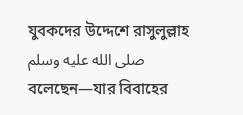যুবকদের উদ্দেশে রাসুলুল্লাহ صلى الله عليه وسلم বলেছেন—যার বিবাহের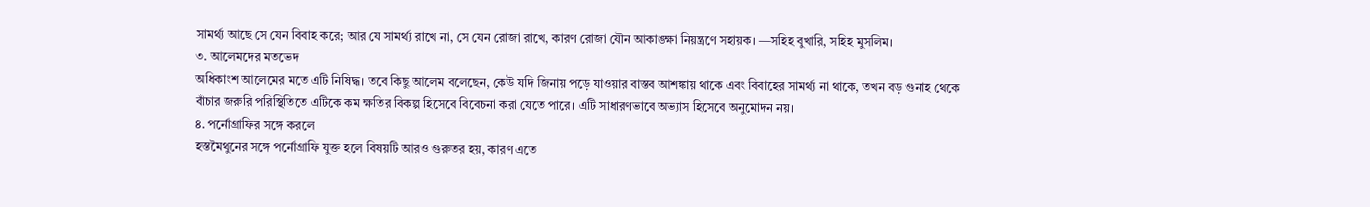সামর্থ্য আছে সে যেন বিবাহ করে; আর যে সামর্থ্য রাখে না, সে যেন রোজা রাখে, কারণ রোজা যৌন আকাঙ্ক্ষা নিয়ন্ত্রণে সহায়ক। —সহিহ বুখারি, সহিহ মুসলিম।
৩. আলেমদের মতভেদ
অধিকাংশ আলেমের মতে এটি নিষিদ্ধ। তবে কিছু আলেম বলেছেন, কেউ যদি জিনায় পড়ে যাওয়ার বাস্তব আশঙ্কায় থাকে এবং বিবাহের সামর্থ্য না থাকে, তখন বড় গুনাহ থেকে বাঁচার জরুরি পরিস্থিতিতে এটিকে কম ক্ষতির বিকল্প হিসেবে বিবেচনা করা যেতে পারে। এটি সাধারণভাবে অভ্যাস হিসেবে অনুমোদন নয়।
৪. পর্নোগ্রাফির সঙ্গে করলে
হস্তমৈথুনের সঙ্গে পর্নোগ্রাফি যুক্ত হলে বিষয়টি আরও গুরুতর হয়, কারণ এতে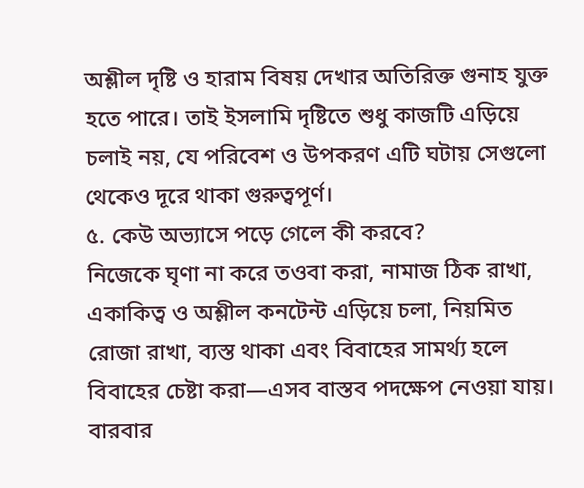অশ্লীল দৃষ্টি ও হারাম বিষয় দেখার অতিরিক্ত গুনাহ যুক্ত হতে পারে। তাই ইসলামি দৃষ্টিতে শুধু কাজটি এড়িয়ে চলাই নয়, যে পরিবেশ ও উপকরণ এটি ঘটায় সেগুলো থেকেও দূরে থাকা গুরুত্বপূর্ণ।
৫. কেউ অভ্যাসে পড়ে গেলে কী করবে?
নিজেকে ঘৃণা না করে তওবা করা, নামাজ ঠিক রাখা, একাকিত্ব ও অশ্লীল কনটেন্ট এড়িয়ে চলা, নিয়মিত রোজা রাখা, ব্যস্ত থাকা এবং বিবাহের সামর্থ্য হলে বিবাহের চেষ্টা করা—এসব বাস্তব পদক্ষেপ নেওয়া যায়। বারবার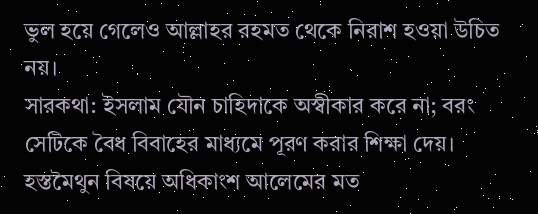ভুল হয়ে গেলেও আল্লাহর রহমত থেকে নিরাশ হওয়া উচিত নয়।
সারকথা: ইসলাম যৌন চাহিদাকে অস্বীকার করে না; বরং সেটিকে বৈধ বিবাহের মাধ্যমে পূরণ করার শিক্ষা দেয়। হস্তমৈথুন বিষয়ে অধিকাংশ আলেমের মত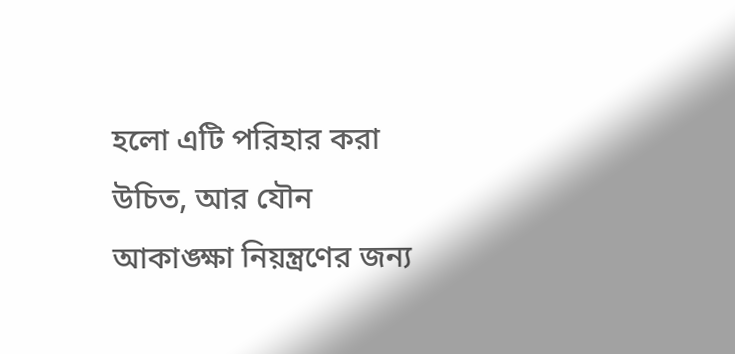হলো এটি পরিহার করা উচিত, আর যৌন আকাঙ্ক্ষা নিয়ন্ত্রণের জন্য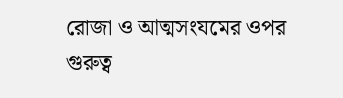রোজা ও আত্মসংযমের ওপর গুরুত্ব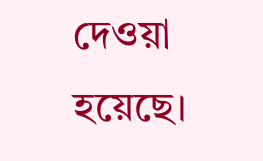দেওয়া হয়েছে।